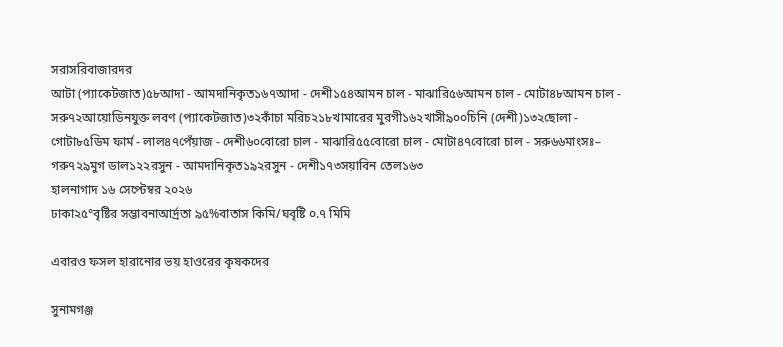সরাসরিবাজারদর
আটা (প্যাকেটজাত)৫৮আদা - আমদানিকৃত১৬৭আদা - দেশী১৫৪আমন চাল - মাঝারি৫৬আমন চাল - মোটা৪৮আমন চাল - সরু৭২আয়োডিনযুক্ত লবণ (প্যাকেটজাত)৩২কাঁচা মরিচ২১৮খামারের মুরগী১৬২খাসী৯০০চিনি (দেশী)১৩২ছোলা - গোটা৮৫ডিম ফার্ম - লাল৪৭পেঁয়াজ - দেশী৬০বোরো চাল - মাঝারি৫৫বোরো চাল - মোটা৪৭বোরো চাল - সরু৬৬মাংসঃ– গরু৭২৯মুগ ডাল১২২রসুন - আমদানিকৃত১৯২রসুন - দেশী১৭৩সয়াবিন তেল১৬৩
হালনাগাদ ১৬ সেপ্টেম্বর ২০২৬
ঢাকা২৫°বৃষ্টির সম্ভাবনাআর্দ্রতা ৯৫%বাতাস কিমি/ঘবৃষ্টি ০.৭ মিমি

এবারও ফসল হারানোর ভয় হাওরের কৃষকদের

সুনামগঞ্জ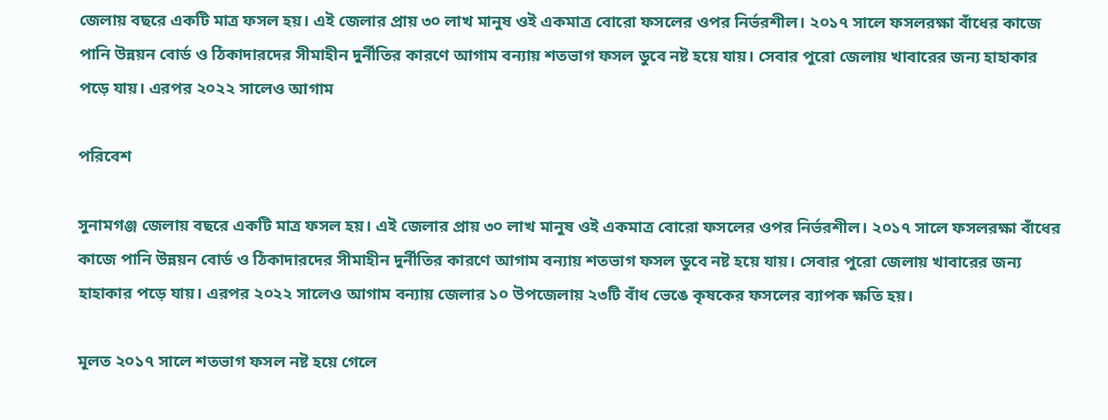জেলায় বছরে একটি মাত্র ফসল হয়। এই জেলার প্রায় ৩০ লাখ মানুষ ওই একমাত্র বোরো ফসলের ওপর নির্ভরশীল। ২০১৭ সালে ফসলরক্ষা বাঁধের কাজে পানি উন্নয়ন বোর্ড ও ঠিকাদারদের সীমাহীন দুর্নীতির কারণে আগাম বন্যায় শতভাগ ফসল ডুবে নষ্ট হয়ে যায়। সেবার পুরো জেলায় খাবারের জন্য হাহাকার পড়ে যায়। এরপর ২০২২ সালেও আগাম

পরিবেশ

সুনামগঞ্জ জেলায় বছরে একটি মাত্র ফসল হয়। এই জেলার প্রায় ৩০ লাখ মানুষ ওই একমাত্র বোরো ফসলের ওপর নির্ভরশীল। ২০১৭ সালে ফসলরক্ষা বাঁধের কাজে পানি উন্নয়ন বোর্ড ও ঠিকাদারদের সীমাহীন দুর্নীতির কারণে আগাম বন্যায় শতভাগ ফসল ডুবে নষ্ট হয়ে যায়। সেবার পুরো জেলায় খাবারের জন্য হাহাকার পড়ে যায়। এরপর ২০২২ সালেও আগাম বন্যায় জেলার ১০ উপজেলায় ২৩টি বাঁধ ভেঙে কৃষকের ফসলের ব্যাপক ক্ষতি হয়।

মূলত ২০১৭ সালে শতভাগ ফসল নষ্ট হয়ে গেলে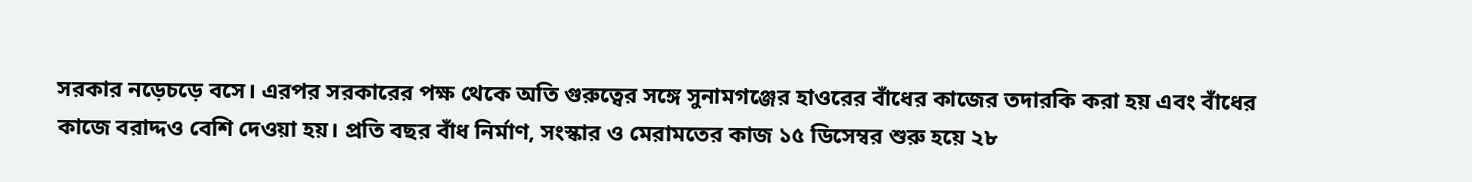সরকার নড়েচড়ে বসে। এরপর সরকারের পক্ষ থেকে অতি গুরুত্বের সঙ্গে সুনামগঞ্জের হাওরের বাঁধের কাজের তদারকি করা হয় এবং বাঁধের কাজে বরাদ্দও বেশি দেওয়া হয়। প্রতি বছর বাঁধ নির্মাণ, সংস্কার ও মেরামতের কাজ ১৫ ডিসেম্বর শুরু হয়ে ২৮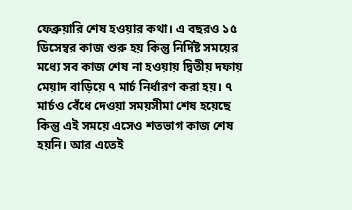ফেব্রুয়ারি শেষ হওয়ার কথা। এ বছরও ১৫ ডিসেম্বর কাজ শুরু হয় কিন্তু নির্দিষ্ট সময়ের মধ্যে সব কাজ শেষ না হওয়ায় দ্বিতীয় দফায় মেয়াদ বাড়িয়ে ৭ মার্চ নির্ধারণ করা হয়। ৭ মার্চও বেঁধে দেওয়া সময়সীমা শেষ হয়েছে কিন্তু এই সময়ে এসেও শতভাগ কাজ শেষ হয়নি। আর এতেই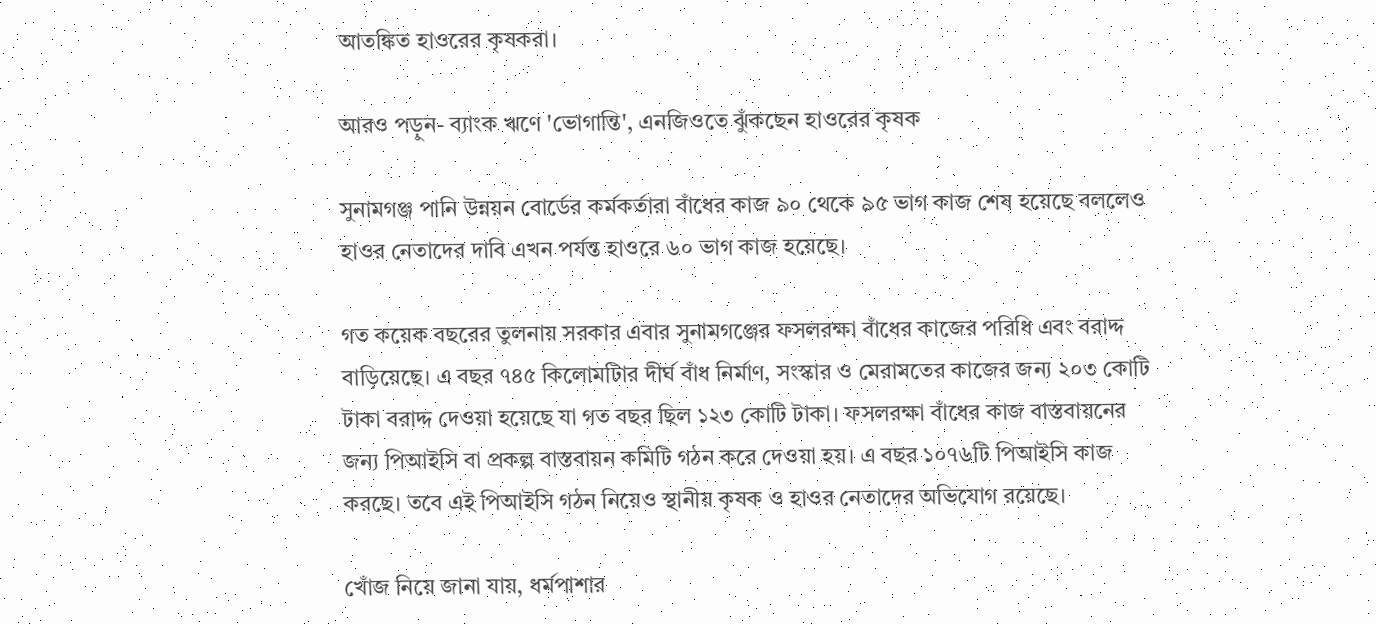আতঙ্কিত হাওরের কৃষকরা।

আরও পড়ুন- ব্যাংক ঋণে 'ভোগান্তি', এনজিওতে ঝুঁকছেন হাওরের কৃষক

সুনামগঞ্জ পানি উন্নয়ন বোর্ডের কর্মকর্তারা বাঁধের কাজ ৯০ থেকে ৯৫ ভাগ কাজ শেষ হয়েছে বললেও হাওর নেতাদের দাবি এখন পর্যন্ত হাওরে ৬০ ভাগ কাজ হয়েছে।

গত কয়েক বছরের তুলনায় সরকার এবার সুনামগঞ্জের ফসলরক্ষা বাঁধের কাজের পরিধি এবং বরাদ্দ বাড়িয়েছে। এ বছর ৭৪৫ কিলোমটিার দীর্ঘ বাঁধ নির্মাণ, সংস্কার ও মেরামতের কাজের জন্য ২০৩ কোটি টাকা বরাদ্দ দেওয়া হয়েছে যা গত বছর ছিল ১২৩ কোটি টাকা। ফসলরক্ষা বাঁধের কাজ বাস্তবায়নের জন্য পিআইসি বা প্রকল্প বাস্তবায়ন কমিটি গঠন করে দেওয়া হয়। এ বছর ১০৭৬টি পিআইসি কাজ করছে। তবে এই পিআইসি গঠন নিয়েও স্থানীয় কৃষক ও হাওর নেতাদের অভিযোগ রয়েছে।

খোঁজ নিয়ে জানা যায়, ধর্মপাশার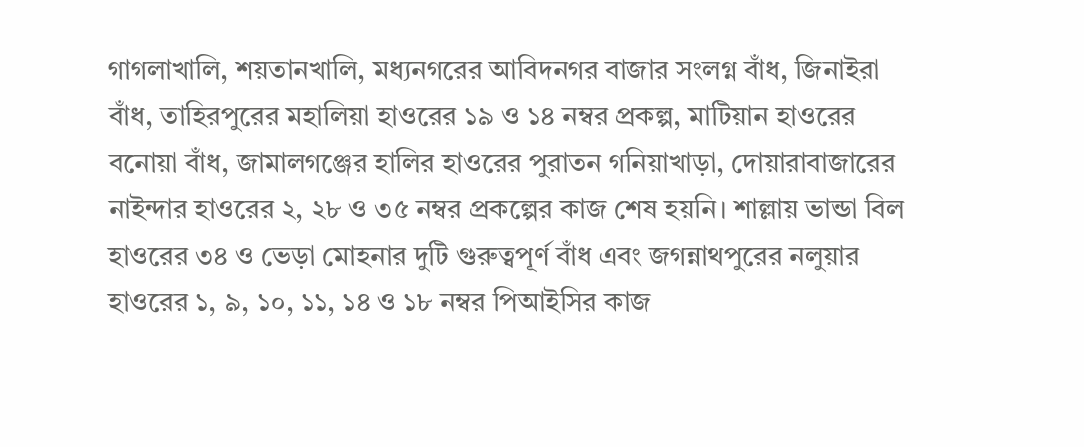গাগলাখালি, শয়তানখালি, মধ্যনগরের আবিদনগর বাজার সংলগ্ন বাঁধ, জিনাইরা বাঁধ, তাহিরপুরের মহালিয়া হাওরের ১৯ ও ১৪ নম্বর প্রকল্প, মাটিয়ান হাওরের বনোয়া বাঁধ, জামালগঞ্জের হালির হাওরের পুরাতন গনিয়াখাড়া, দোয়ারাবাজারের নাইন্দার হাওরের ২, ২৮ ও ৩৫ নম্বর প্রকল্পের কাজ শেষ হয়নি। শাল্লায় ভান্ডা বিল হাওরের ৩৪ ও ভেড়া মোহনার দুটি গুরুত্বপূর্ণ বাঁধ এবং জগন্নাথপুরের নলুয়ার হাওরের ১, ৯, ১০, ১১, ১৪ ও ১৮ নম্বর পিআইসির কাজ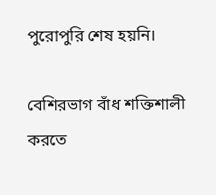পুরোপুরি শেষ হয়নি।

বেশিরভাগ বাঁধ শক্তিশালী করতে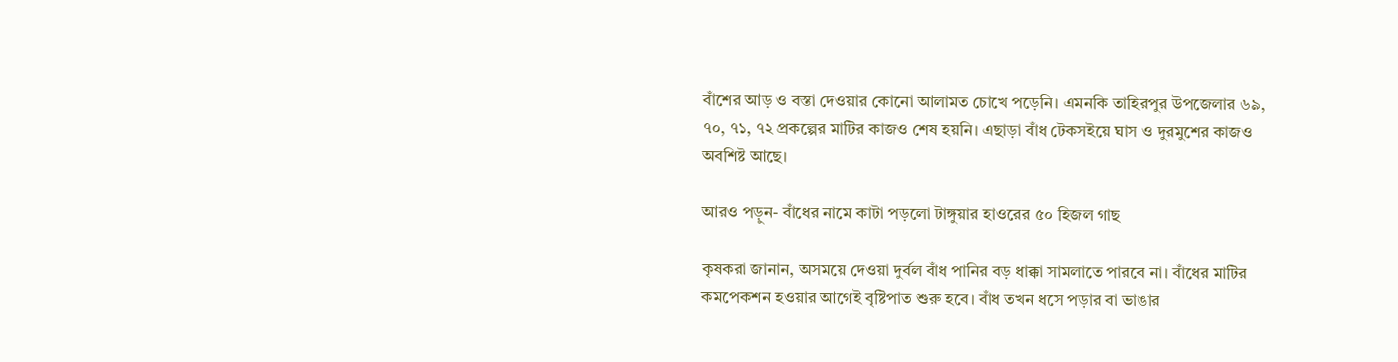বাঁশের আড় ও বস্তা দেওয়ার কোনো আলামত চোখে পড়েনি। এমনকি তাহিরপুর উপজেলার ৬৯, ৭০, ৭১, ৭২ প্রকল্পের মাটির কাজও শেষ হয়নি। এছাড়া বাঁধ টেকসইয়ে ঘাস ও দুরমুশের কাজও অবশিষ্ট আছে।

আরও পড়ুন- বাঁধের নামে কাটা পড়লো টাঙ্গুয়ার হাওরের ৫০ হিজল গাছ

কৃষকরা জানান, অসময়ে দেওয়া দুর্বল বাঁধ পানির বড় ধাক্কা সামলাতে পারবে না। বাঁধের মাটির কমপেকশন হওয়ার আগেই বৃষ্টিপাত শুরু হবে। বাঁধ তখন ধসে পড়ার বা ভাঙার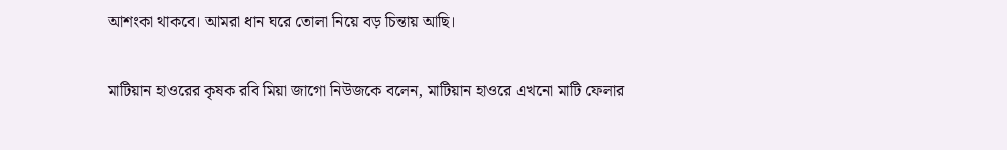আশংকা থাকবে। আমরা ধান ঘরে তোলা নিয়ে বড় চিন্তায় আছি।

মাটিয়ান হাওরের কৃষক রবি মিয়া জাগো নিউজকে বলেন, মাটিয়ান হাওরে এখনো মাটি ফেলার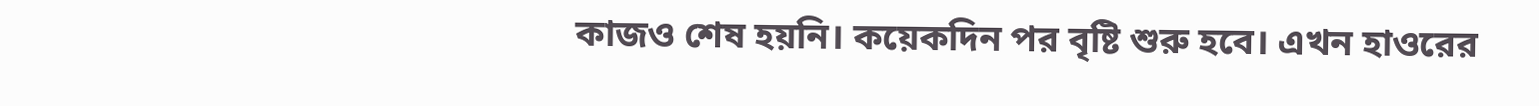কাজও শেষ হয়নি। কয়েকদিন পর বৃষ্টি শুরু হবে। এখন হাওরের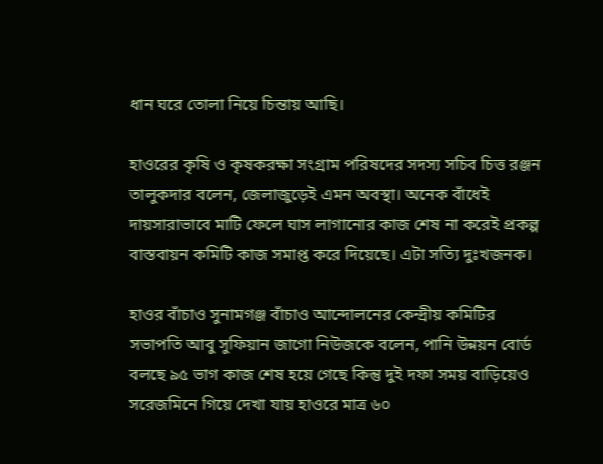ধান ঘরে তোলা নিয়ে চিন্তায় আছি।

হাওরের কৃষি ও কৃষকরক্ষা সংগ্রাম পরিষদের সদস্য সচিব চিত্ত রঞ্জন তালুকদার বলেন, জেলাজুড়েই এমন অবস্থা। অনেক বাঁধেই দায়সারাভাবে মাটি ফেলে ঘাস লাগানোর কাজ শেষ না করেই প্রকল্প বাস্তবায়ন কমিটি কাজ সমাপ্ত করে দিয়েছে। এটা সত্যি দুঃখজনক।

হাওর বাঁচাও সুনামগঞ্জ বাঁচাও আন্দোলনের কেন্দ্রীয় কমিটির সভাপতি আবু সুফিয়ান জাগো নিউজকে বলেন, পানি উন্নয়ন বোর্ড বলছে ৯৫ ভাগ কাজ শেষ হয়ে গেছে কিন্তু দুই দফা সময় বাড়িয়েও সরেজমিনে গিয়ে দেখা যায় হাওরে মাত্র ৬০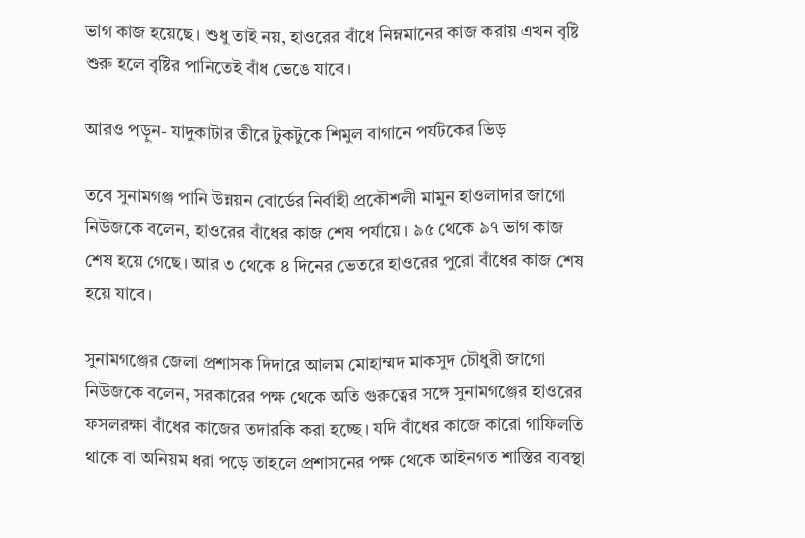ভাগ কাজ হয়েছে। শুধু তাই নয়, হাওরের বাঁধে নিম্নমানের কাজ করায় এখন বৃষ্টি শুরু হলে বৃষ্টির পানিতেই বাঁধ ভেঙে যাবে।

আরও পড়ুন- যাদুকাটার তীরে টুকটুকে শিমুল বাগানে পর্যটকের ভিড়

তবে সুনামগঞ্জ পানি উন্নয়ন বোর্ডের নির্বাহী প্রকৌশলী মামুন হাওলাদার জাগো নিউজকে বলেন, হাওরের বাঁধের কাজ শেষ পর্যায়ে। ৯৫ থেকে ৯৭ ভাগ কাজ শেষ হয়ে গেছে। আর ৩ থেকে ৪ দিনের ভেতরে হাওরের পুরো বাঁধের কাজ শেষ হয়ে যাবে।

সুনামগঞ্জের জেলা প্রশাসক দিদারে আলম মোহাম্মদ মাকসুদ চৌধুরী জাগো নিউজকে বলেন, সরকারের পক্ষ থেকে অতি গুরুত্বের সঙ্গে সুনামগঞ্জের হাওরের ফসলরক্ষা বাঁধের কাজের তদারকি করা হচ্ছে। যদি বাঁধের কাজে কারো গাফিলতি থাকে বা অনিয়ম ধরা পড়ে তাহলে প্রশাসনের পক্ষ থেকে আইনগত শাস্তির ব্যবস্থা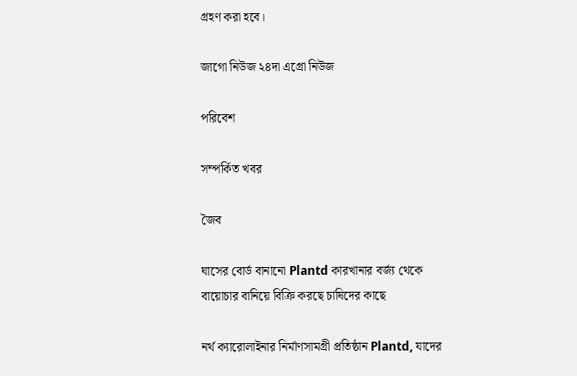গ্রহণ করা হবে।

জাগো নিউজ ২৪দা এগ্রো নিউজ

পরিবেশ

সম্পর্কিত খবর

জৈব

ঘাসের বোর্ড বানানো Plantd কারখানার বর্জ্য থেকে বায়োচার বানিয়ে বিক্রি করছে চাষিদের কাছে

নর্থ ক্যারোলাইনার নির্মাণসামগ্রী প্রতিষ্ঠান Plantd, যাদের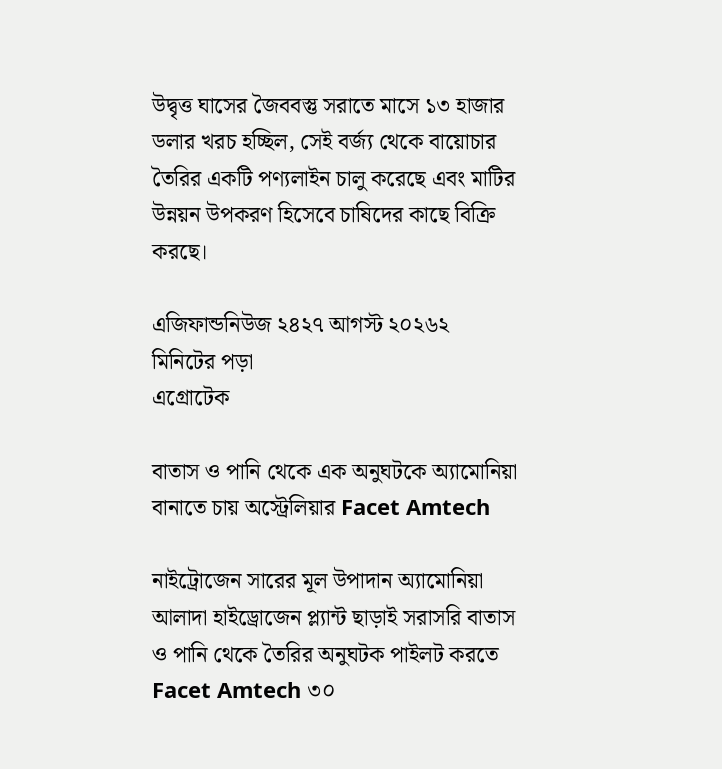উদ্বৃত্ত ঘাসের জৈববস্তু সরাতে মাসে ১৩ হাজার ডলার খরচ হচ্ছিল, সেই বর্জ্য থেকে বায়োচার তৈরির একটি পণ্যলাইন চালু করেছে এবং মাটির উন্নয়ন উপকরণ হিসেবে চাষিদের কাছে বিক্রি করছে।

এজিফান্ডনিউজ ২৪২৭ আগস্ট ২০২৬২ মিনিটের পড়া
এগ্রোটেক

বাতাস ও পানি থেকে এক অনুঘটকে অ্যামোনিয়া বানাতে চায় অস্ট্রেলিয়ার Facet Amtech

নাইট্রোজেন সারের মূল উপাদান অ্যামোনিয়া আলাদা হাইড্রোজেন প্ল্যান্ট ছাড়াই সরাসরি বাতাস ও পানি থেকে তৈরির অনুঘটক পাইলট করতে Facet Amtech ৩০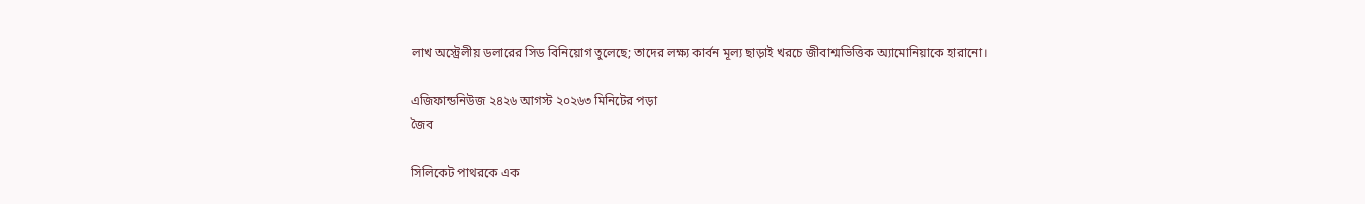লাখ অস্ট্রেলীয় ডলারের সিড বিনিয়োগ তুলেছে; তাদের লক্ষ্য কার্বন মূল্য ছাড়াই খরচে জীবাশ্মভিত্তিক অ্যামোনিয়াকে হারানো।

এজিফান্ডনিউজ ২৪২৬ আগস্ট ২০২৬৩ মিনিটের পড়া
জৈব

সিলিকেট পাথরকে এক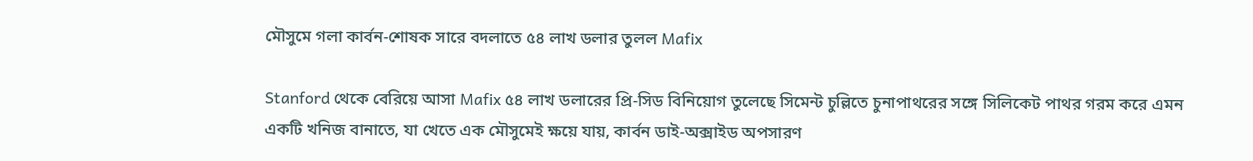মৌসুমে গলা কার্বন-শোষক সারে বদলাতে ৫৪ লাখ ডলার তুলল Mafix

Stanford থেকে বেরিয়ে আসা Mafix ৫৪ লাখ ডলারের প্রি-সিড বিনিয়োগ তুলেছে সিমেন্ট চুল্লিতে চুনাপাথরের সঙ্গে সিলিকেট পাথর গরম করে এমন একটি খনিজ বানাতে, যা খেতে এক মৌসুমেই ক্ষয়ে যায়, কার্বন ডাই-অক্সাইড অপসারণ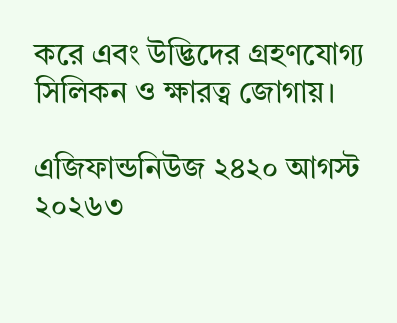করে এবং উদ্ভিদের গ্রহণযোগ্য সিলিকন ও ক্ষারত্ব জোগায়।

এজিফান্ডনিউজ ২৪২০ আগস্ট ২০২৬৩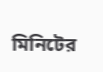মিনিটের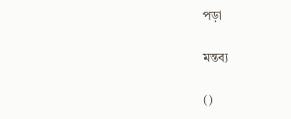পড়া

মন্তব্য

()